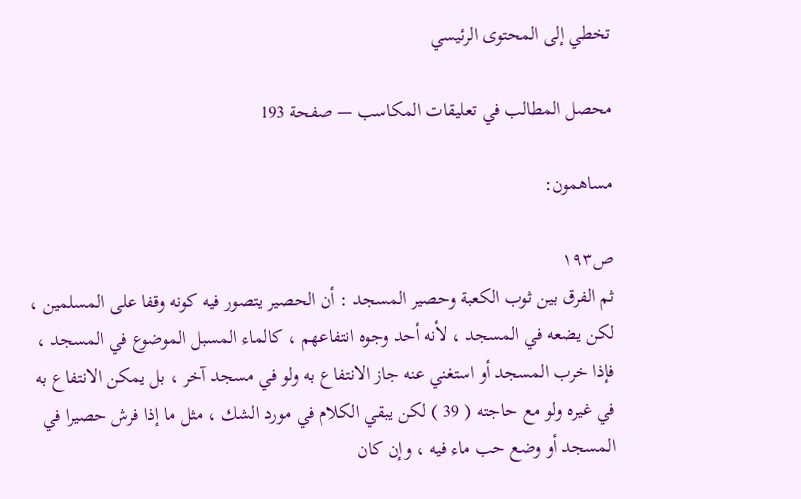تخطي إلى المحتوى الرئيسي

محصل المطالب في تعليقات المكاسب — صفحة 193

مساهمون:

ص١٩٣
ثم الفرق بين ثوب الكعبة وحصير المسجد : أن الحصير يتصور فيه كونه وقفا على المسلمين ، لكن يضعه في المسجد ، لأنه أحد وجوه انتفاعهم ، كالماء المسبل الموضوع في المسجد ، فإذا خرب المسجد أو استغني عنه جاز الانتفاع به ولو في مسجد آخر ، بل يمكن الانتفاع به في غيره ولو مع حاجته ( 39 ) لكن يبقي الكلام في مورد الشك ، مثل ما إذا فرش حصيرا في المسجد أو وضع حب ماء فيه ، وإن كان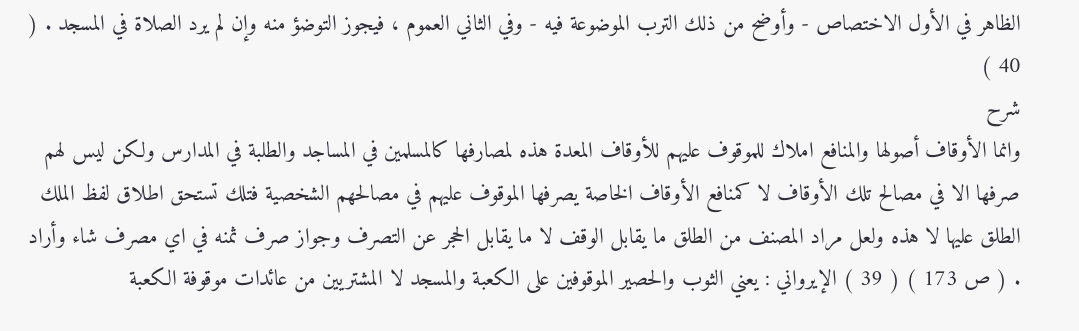الظاهر في الأول الاختصاص - وأوضح من ذلك الترب الموضوعة فيه - وفي الثاني العموم ، فيجوز التوضؤ منه وإن لم يرد الصلاة في المسجد . ( 40 )
شرح
وانما الأوقاف أصولها والمنافع املاك للموقوف عليهم للأوقاف المعدة هذه لمصارفها كالمسلمين في المساجد والطلبة في المدارس ولكن ليس لهم صرفها الا في مصالح تلك الأوقاف لا كمنافع الأوقاف الخاصة يصرفها الموقوف عليهم في مصالحهم الشخصية فتلك تستحق اطلاق لفظ الملك الطلق عليها لا هذه ولعل مراد المصنف من الطلق ما يقابل الوقف لا ما يقابل الحجر عن التصرف وجواز صرف ثمنه في اي مصرف شاء وأراد . ( ص 173 ) ( 39 ) الإيرواني : يعني الثوب والحصير الموقوفين على الكعبة والمسجد لا المشتريين من عائدات موقوفة الكعبة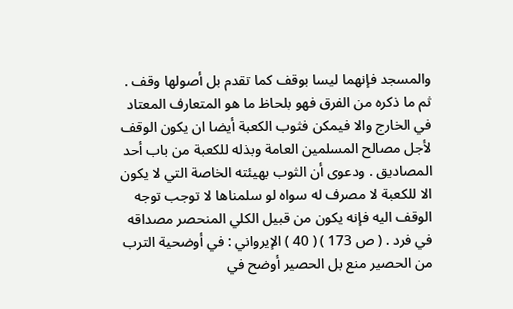والمسجد فإنهما ليسا بوقف كما تقدم بل أصولها وقف . ثم ما ذكره من الفرق فهو بلحاظ ما هو المتعارف المعتاد في الخارج والا فيمكن فثوب الكعبة أيضا ان يكون الوقف لأجل مصالح المسلمين العامة وبذله للكعبة من باب أحد المصاديق . ودعوى أن الثوب بهيئته الخاصة التي لا يكون الا للكعبة لا مصرف له سواه لو سلمناها لا توجب توجه الوقف اليه فإنه يكون من قبيل الكلي المنحصر مصداقه في فرد . ( ص 173 ) ( 40 ) الإيرواني : في أوضحية الترب من الحصير منع بل الحصير أوضح في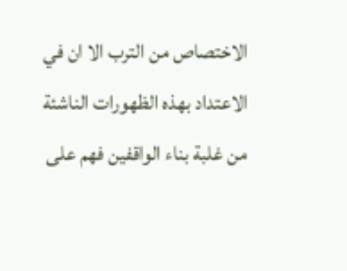الاختصاص من الترب الا ان في الاعتداد بهذه الظهورات الناشئة من غلبة بناء الواقفين فهم على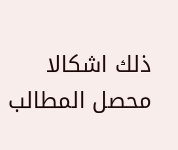ذلك اشكالا
محصل المطالب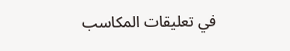في تعليقات المكاسب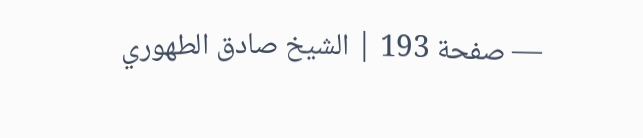— صفحة 193 | الشيخ صادق الطهوري